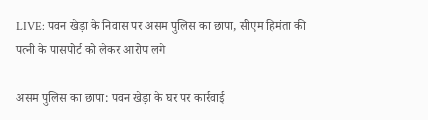LIVE: पवन खेड़ा के निवास पर असम पुलिस का छापा, सीएम हिमंता की पत्नी के पासपोर्ट को लेकर आरोप लगे

असम पुलिस का छापा: पवन खेड़ा के घर पर कार्रवाई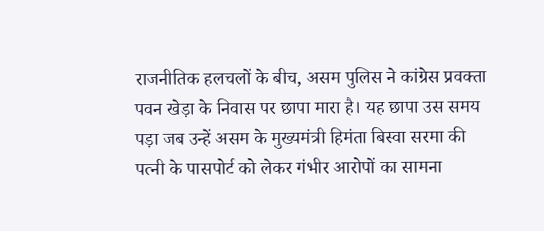राजनीतिक हलचलों के बीच, असम पुलिस ने कांग्रेस प्रवक्ता पवन खेड़ा के निवास पर छापा मारा है। यह छापा उस समय पड़ा जब उन्हें असम के मुख्यमंत्री हिमंता बिस्वा सरमा की पत्नी के पासपोर्ट को लेकर गंभीर आरोपों का सामना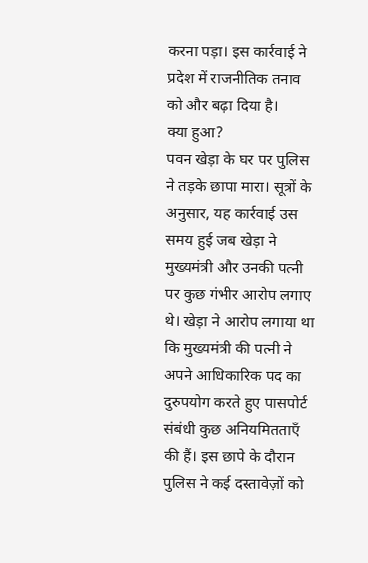करना पड़ा। इस कार्रवाई ने प्रदेश में राजनीतिक तनाव को और बढ़ा दिया है।
क्या हुआ?
पवन खेड़ा के घर पर पुलिस ने तड़के छापा मारा। सूत्रों के अनुसार, यह कार्रवाई उस समय हुई जब खेड़ा ने मुख्यमंत्री और उनकी पत्नी पर कुछ गंभीर आरोप लगाए थे। खेड़ा ने आरोप लगाया था कि मुख्यमंत्री की पत्नी ने अपने आधिकारिक पद का दुरुपयोग करते हुए पासपोर्ट संबंधी कुछ अनियमितताएँ की हैं। इस छापे के दौरान पुलिस ने कई दस्तावेज़ों को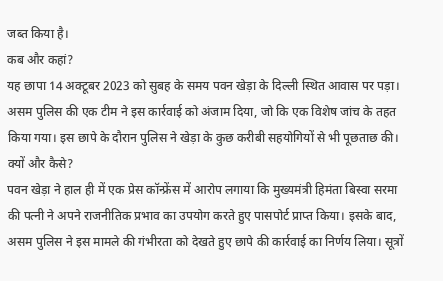जब्त किया है।
कब और कहां?
यह छापा 14 अक्टूबर 2023 को सुबह के समय पवन खेड़ा के दिल्ली स्थित आवास पर पड़ा। असम पुलिस की एक टीम ने इस कार्रवाई को अंजाम दिया, जो कि एक विशेष जांच के तहत किया गया। इस छापे के दौरान पुलिस ने खेड़ा के कुछ करीबी सहयोगियों से भी पूछताछ की।
क्यों और कैसे?
पवन खेड़ा ने हाल ही में एक प्रेस कॉन्फ्रेंस में आरोप लगाया कि मुख्यमंत्री हिमंता बिस्वा सरमा की पत्नी ने अपने राजनीतिक प्रभाव का उपयोग करते हुए पासपोर्ट प्राप्त किया। इसके बाद, असम पुलिस ने इस मामले की गंभीरता को देखते हुए छापे की कार्रवाई का निर्णय लिया। सूत्रों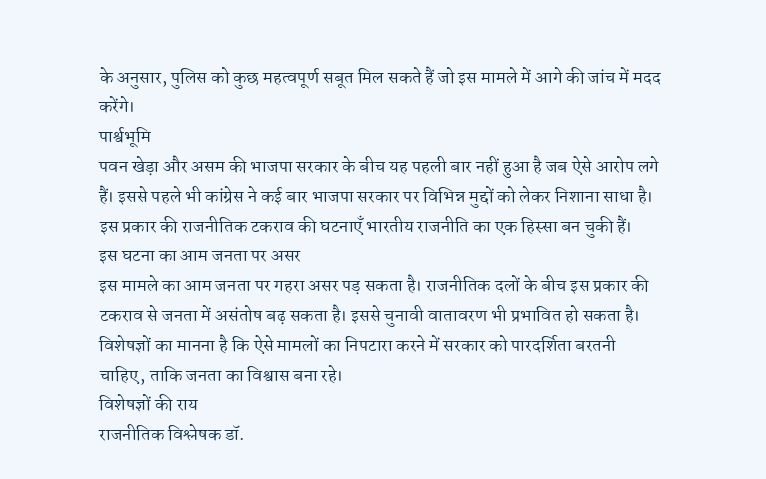के अनुसार, पुलिस को कुछ महत्वपूर्ण सबूत मिल सकते हैं जो इस मामले में आगे की जांच में मदद करेंगे।
पार्श्वभूमि
पवन खेड़ा और असम की भाजपा सरकार के बीच यह पहली बार नहीं हुआ है जब ऐसे आरोप लगे हैं। इससे पहले भी कांग्रेस ने कई बार भाजपा सरकार पर विभिन्न मुद्दों को लेकर निशाना साधा है। इस प्रकार की राजनीतिक टकराव की घटनाएँ भारतीय राजनीति का एक हिस्सा बन चुकी हैं।
इस घटना का आम जनता पर असर
इस मामले का आम जनता पर गहरा असर पड़ सकता है। राजनीतिक दलों के बीच इस प्रकार की टकराव से जनता में असंतोष बढ़ सकता है। इससे चुनावी वातावरण भी प्रभावित हो सकता है। विशेषज्ञों का मानना है कि ऐसे मामलों का निपटारा करने में सरकार को पारदर्शिता बरतनी चाहिए, ताकि जनता का विश्वास बना रहे।
विशेषज्ञों की राय
राजनीतिक विश्लेषक डॉ.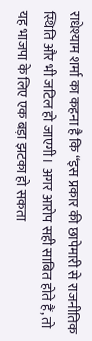राधेश्याम शर्मा का कहना है कि “इस प्रकार की छापेमारी से राजनीतिक स्थिति और भी जटिल हो जाएगी। अगर आरोप सही साबित होते हैं, तो यह भाजपा के लिए एक बड़ा झटका हो सकता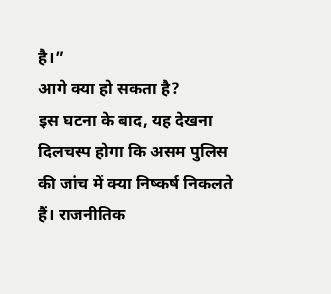है।”
आगे क्या हो सकता है?
इस घटना के बाद, यह देखना दिलचस्प होगा कि असम पुलिस की जांच में क्या निष्कर्ष निकलते हैं। राजनीतिक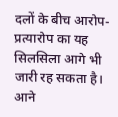दलों के बीच आरोप-प्रत्यारोप का यह सिलसिला आगे भी जारी रह सकता है। आने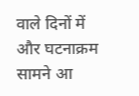वाले दिनों में और घटनाक्रम सामने आ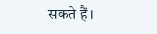सकते हैं।